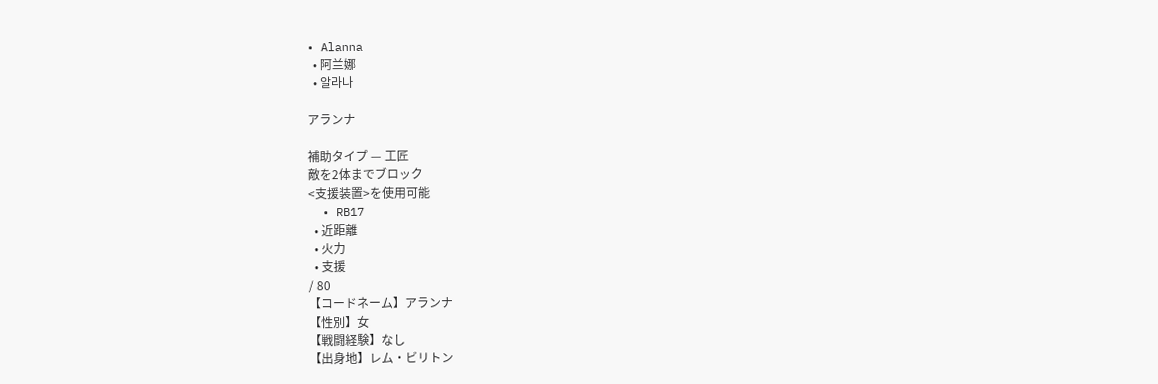• Alanna
  • 阿兰娜
  • 알라나

アランナ

補助タイプ — 工匠
敵を2体までブロック
<支援装置>を使用可能
  • RB17
  • 近距離
  • 火力
  • 支援
/ 80
【コードネーム】アランナ
【性別】女
【戦闘経験】なし
【出身地】レム・ビリトン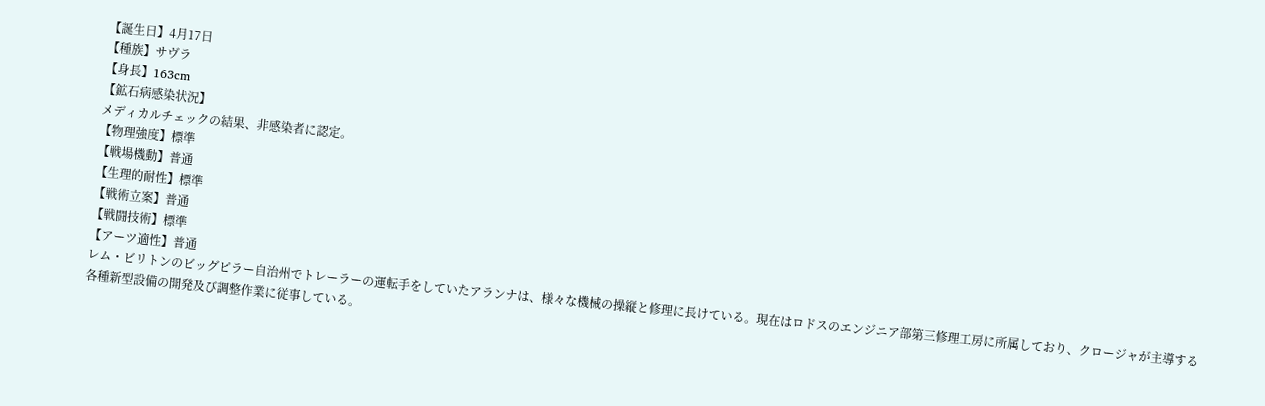【誕生日】4月17日
【種族】サヴラ
【身長】163cm
【鉱石病感染状況】
メディカルチェックの結果、非感染者に認定。
【物理強度】標準
【戦場機動】普通
【生理的耐性】標準
【戦術立案】普通
【戦闘技術】標準
【アーツ適性】普通
レム・ビリトンのビッグピラー自治州でトレーラーの運転手をしていたアランナは、様々な機械の操縦と修理に長けている。現在はロドスのエンジニア部第三修理工房に所属しており、クロージャが主導する各種新型設備の開発及び調整作業に従事している。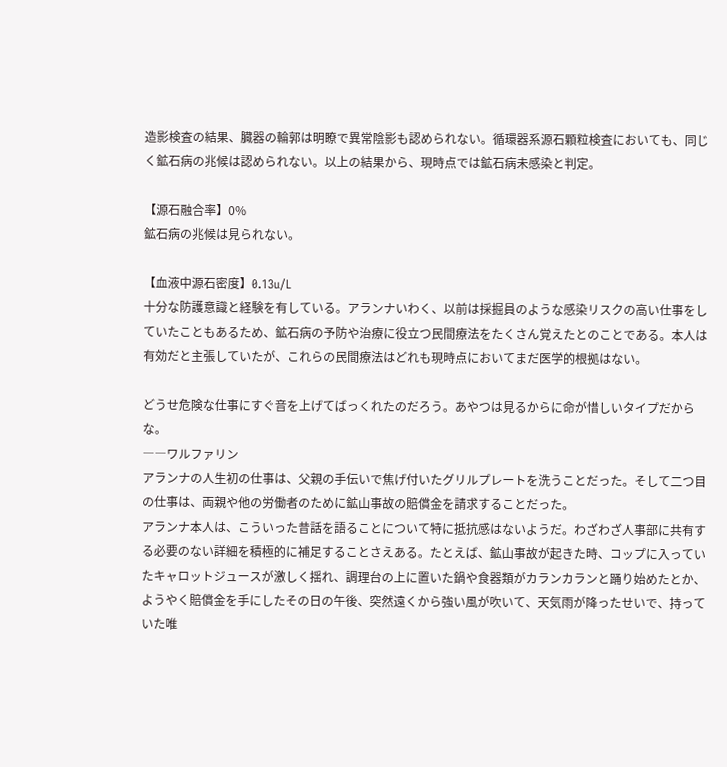造影検査の結果、臓器の輪郭は明瞭で異常陰影も認められない。循環器系源石顆粒検査においても、同じく鉱石病の兆候は認められない。以上の結果から、現時点では鉱石病未感染と判定。

【源石融合率】0%
鉱石病の兆候は見られない。

【血液中源石密度】0.13u/L
十分な防護意識と経験を有している。アランナいわく、以前は採掘員のような感染リスクの高い仕事をしていたこともあるため、鉱石病の予防や治療に役立つ民間療法をたくさん覚えたとのことである。本人は有効だと主張していたが、これらの民間療法はどれも現時点においてまだ医学的根拠はない。

どうせ危険な仕事にすぐ音を上げてばっくれたのだろう。あやつは見るからに命が惜しいタイプだからな。
――ワルファリン
アランナの人生初の仕事は、父親の手伝いで焦げ付いたグリルプレートを洗うことだった。そして二つ目の仕事は、両親や他の労働者のために鉱山事故の賠償金を請求することだった。
アランナ本人は、こういった昔話を語ることについて特に抵抗感はないようだ。わざわざ人事部に共有する必要のない詳細を積極的に補足することさえある。たとえば、鉱山事故が起きた時、コップに入っていたキャロットジュースが激しく揺れ、調理台の上に置いた鍋や食器類がカランカランと踊り始めたとか、ようやく賠償金を手にしたその日の午後、突然遠くから強い風が吹いて、天気雨が降ったせいで、持っていた唯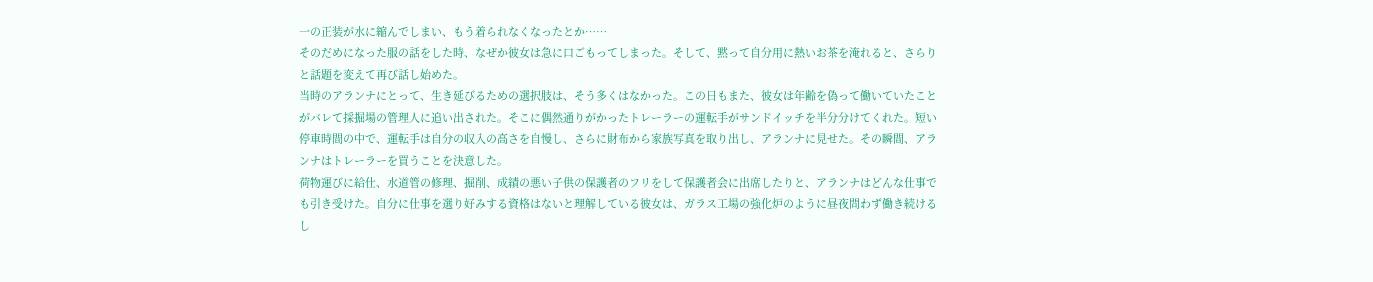一の正装が水に縮んでしまい、もう着られなくなったとか……
そのだめになった服の話をした時、なぜか彼女は急に口ごもってしまった。そして、黙って自分用に熱いお茶を淹れると、さらりと話題を変えて再び話し始めた。
当時のアランナにとって、生き延びるための選択肢は、そう多くはなかった。この日もまた、彼女は年齢を偽って働いていたことがバレて採掘場の管理人に追い出された。そこに偶然通りがかったトレーラーの運転手がサンドイッチを半分分けてくれた。短い停車時間の中で、運転手は自分の収入の高さを自慢し、さらに財布から家族写真を取り出し、アランナに見せた。その瞬間、アランナはトレーラーを買うことを決意した。
荷物運びに給仕、水道管の修理、掘削、成績の悪い子供の保護者のフリをして保護者会に出席したりと、アランナはどんな仕事でも引き受けた。自分に仕事を選り好みする資格はないと理解している彼女は、ガラス工場の強化炉のように昼夜問わず働き続けるし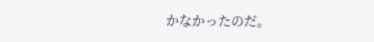かなかったのだ。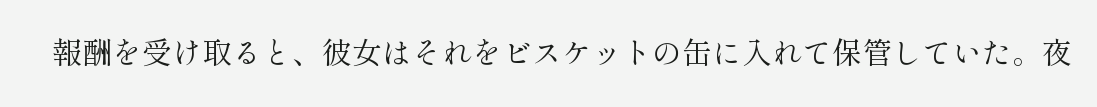報酬を受け取ると、彼女はそれをビスケットの缶に入れて保管していた。夜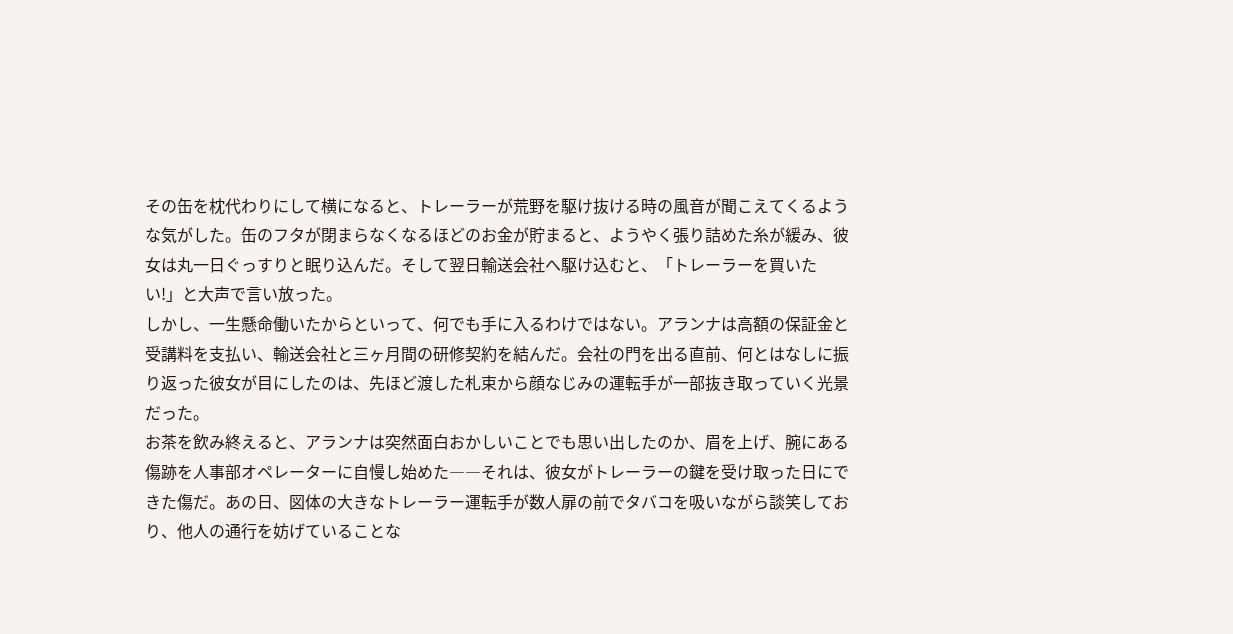その缶を枕代わりにして横になると、トレーラーが荒野を駆け抜ける時の風音が聞こえてくるような気がした。缶のフタが閉まらなくなるほどのお金が貯まると、ようやく張り詰めた糸が緩み、彼女は丸一日ぐっすりと眠り込んだ。そして翌日輸送会社へ駆け込むと、「トレーラーを買いたい!」と大声で言い放った。
しかし、一生懸命働いたからといって、何でも手に入るわけではない。アランナは高額の保証金と受講料を支払い、輸送会社と三ヶ月間の研修契約を結んだ。会社の門を出る直前、何とはなしに振り返った彼女が目にしたのは、先ほど渡した札束から顔なじみの運転手が一部抜き取っていく光景だった。
お茶を飲み終えると、アランナは突然面白おかしいことでも思い出したのか、眉を上げ、腕にある傷跡を人事部オペレーターに自慢し始めた――それは、彼女がトレーラーの鍵を受け取った日にできた傷だ。あの日、図体の大きなトレーラー運転手が数人扉の前でタバコを吸いながら談笑しており、他人の通行を妨げていることな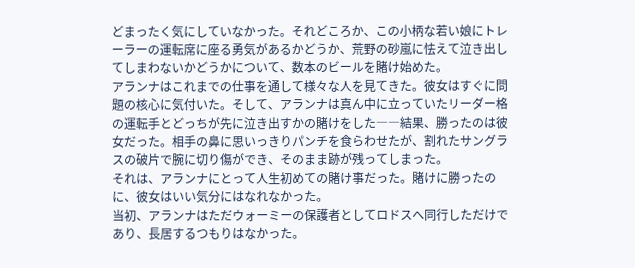どまったく気にしていなかった。それどころか、この小柄な若い娘にトレーラーの運転席に座る勇気があるかどうか、荒野の砂嵐に怯えて泣き出してしまわないかどうかについて、数本のビールを賭け始めた。
アランナはこれまでの仕事を通して様々な人を見てきた。彼女はすぐに問題の核心に気付いた。そして、アランナは真ん中に立っていたリーダー格の運転手とどっちが先に泣き出すかの賭けをした――結果、勝ったのは彼女だった。相手の鼻に思いっきりパンチを食らわせたが、割れたサングラスの破片で腕に切り傷ができ、そのまま跡が残ってしまった。
それは、アランナにとって人生初めての賭け事だった。賭けに勝ったのに、彼女はいい気分にはなれなかった。
当初、アランナはただウォーミーの保護者としてロドスへ同行しただけであり、長居するつもりはなかった。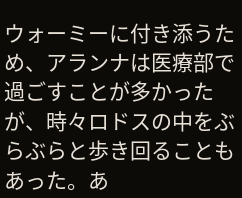ウォーミーに付き添うため、アランナは医療部で過ごすことが多かったが、時々ロドスの中をぶらぶらと歩き回ることもあった。あ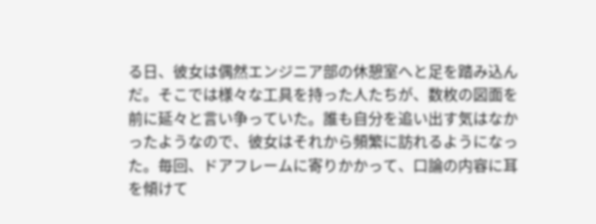る日、彼女は偶然エンジニア部の休憩室へと足を踏み込んだ。そこでは様々な工具を持った人たちが、数枚の図面を前に延々と言い争っていた。誰も自分を追い出す気はなかったようなので、彼女はそれから頻繁に訪れるようになった。毎回、ドアフレームに寄りかかって、口論の内容に耳を傾けて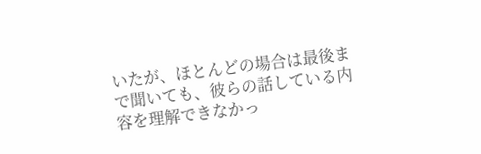いたが、ほとんどの場合は最後まで聞いても、彼らの話している内容を理解できなかっ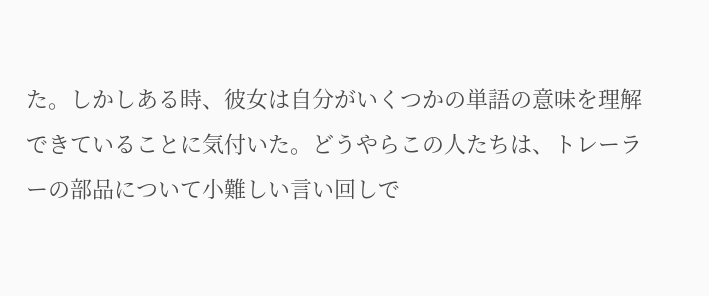た。しかしある時、彼女は自分がいくつかの単語の意味を理解できていることに気付いた。どうやらこの人たちは、トレーラーの部品について小難しい言い回しで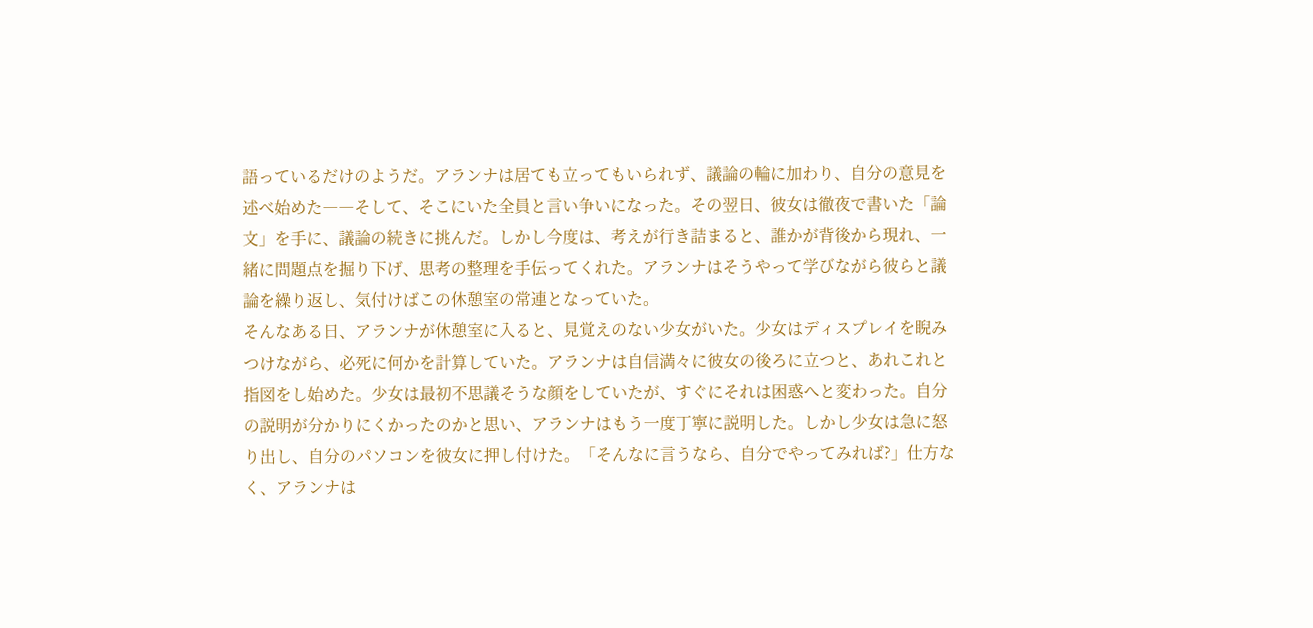語っているだけのようだ。アランナは居ても立ってもいられず、議論の輪に加わり、自分の意見を述べ始めた――そして、そこにいた全員と言い争いになった。その翌日、彼女は徹夜で書いた「論文」を手に、議論の続きに挑んだ。しかし今度は、考えが行き詰まると、誰かが背後から現れ、一緒に問題点を掘り下げ、思考の整理を手伝ってくれた。アランナはそうやって学びながら彼らと議論を繰り返し、気付けばこの休憩室の常連となっていた。
そんなある日、アランナが休憩室に入ると、見覚えのない少女がいた。少女はディスプレイを睨みつけながら、必死に何かを計算していた。アランナは自信満々に彼女の後ろに立つと、あれこれと指図をし始めた。少女は最初不思議そうな顔をしていたが、すぐにそれは困惑へと変わった。自分の説明が分かりにくかったのかと思い、アランナはもう一度丁寧に説明した。しかし少女は急に怒り出し、自分のパソコンを彼女に押し付けた。「そんなに言うなら、自分でやってみれば?」仕方なく、アランナは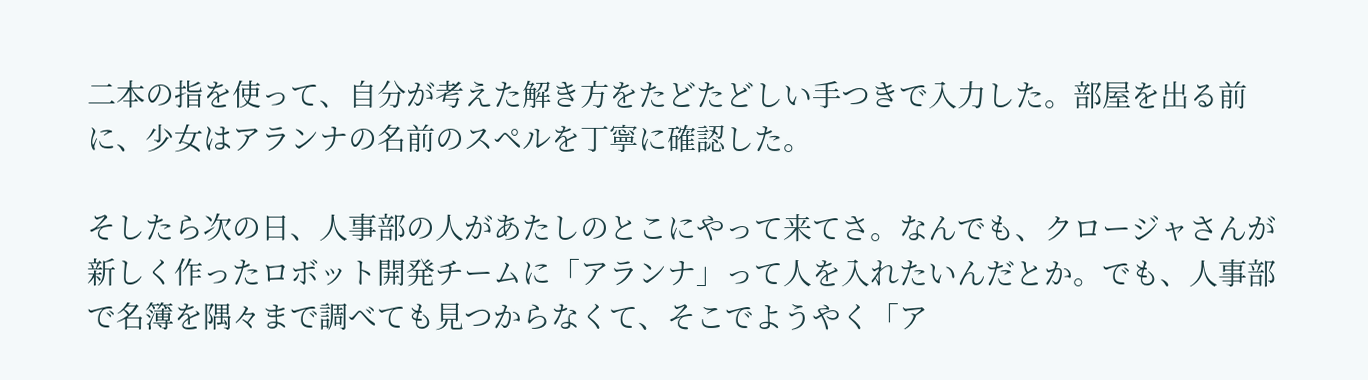二本の指を使って、自分が考えた解き方をたどたどしい手つきで入力した。部屋を出る前に、少女はアランナの名前のスペルを丁寧に確認した。

そしたら次の日、人事部の人があたしのとこにやって来てさ。なんでも、クロージャさんが新しく作ったロボット開発チームに「アランナ」って人を入れたいんだとか。でも、人事部で名簿を隅々まで調べても見つからなくて、そこでようやく「ア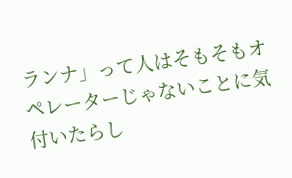ランナ」って人はそもそもオペレーターじゃないことに気付いたらし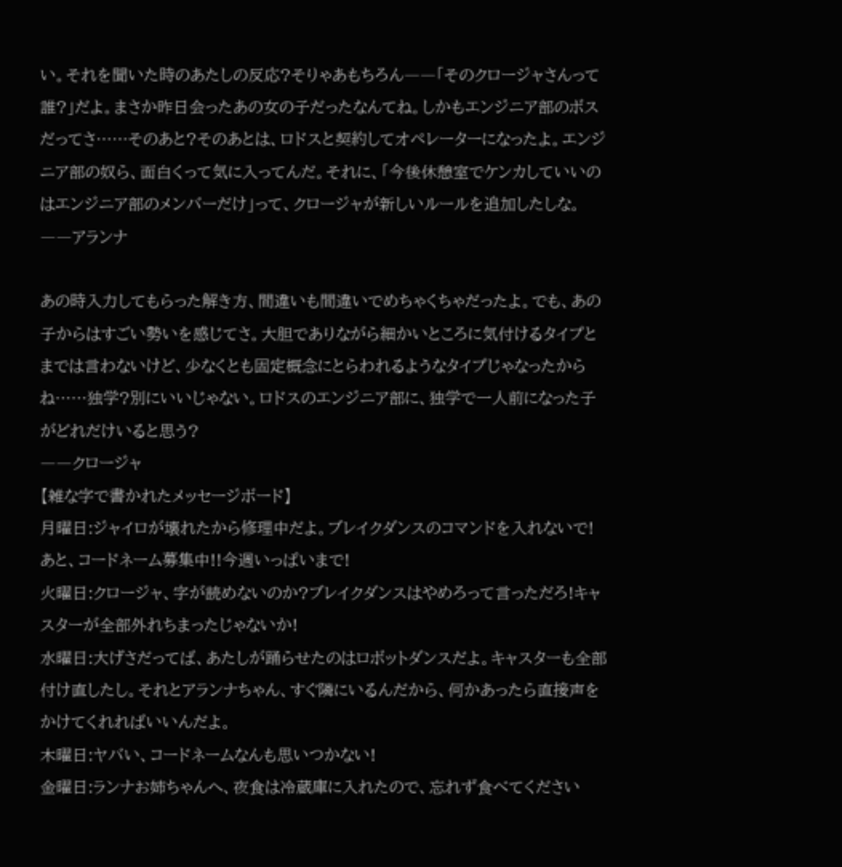い。それを聞いた時のあたしの反応?そりゃあもちろん――「そのクロージャさんって誰?」だよ。まさか昨日会ったあの女の子だったなんてね。しかもエンジニア部のボスだってさ……そのあと?そのあとは、ロドスと契約してオペレーターになったよ。エンジニア部の奴ら、面白くって気に入ってんだ。それに、「今後休憩室でケンカしていいのはエンジニア部のメンバーだけ」って、クロージャが新しいルールを追加したしな。
――アランナ

あの時入力してもらった解き方、間違いも間違いでめちゃくちゃだったよ。でも、あの子からはすごい勢いを感じてさ。大胆でありながら細かいところに気付けるタイプとまでは言わないけど、少なくとも固定概念にとらわれるようなタイプじゃなったからね……独学?別にいいじゃない。ロドスのエンジニア部に、独学で一人前になった子がどれだけいると思う?
――クロージャ
【雑な字で書かれたメッセージボード】
月曜日:ジャイロが壊れたから修理中だよ。ブレイクダンスのコマンドを入れないで!あと、コードネーム募集中!!今週いっぱいまで!
火曜日:クロージャ、字が読めないのか?ブレイクダンスはやめろって言っただろ!キャスターが全部外れちまったじゃないか!
水曜日:大げさだってば、あたしが踊らせたのはロボットダンスだよ。キャスターも全部付け直したし。それとアランナちゃん、すぐ隣にいるんだから、何かあったら直接声をかけてくれればいいんだよ。
木曜日:ヤバい、コードネームなんも思いつかない!
金曜日:ランナお姉ちゃんへ、夜食は冷蔵庫に入れたので、忘れず食べてください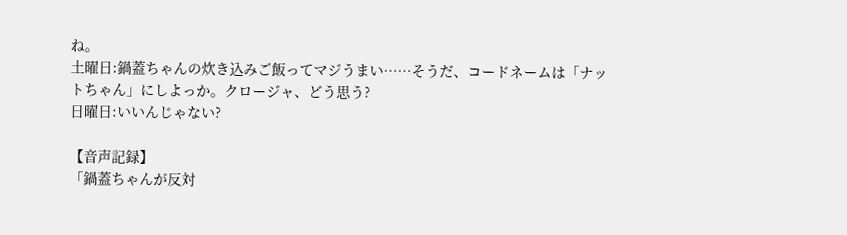ね。
土曜日:鍋蓋ちゃんの炊き込みご飯ってマジうまい……そうだ、コードネームは「ナットちゃん」にしよっか。クロージャ、どう思う?
日曜日:いいんじゃない?

【音声記録】
「鍋蓋ちゃんが反対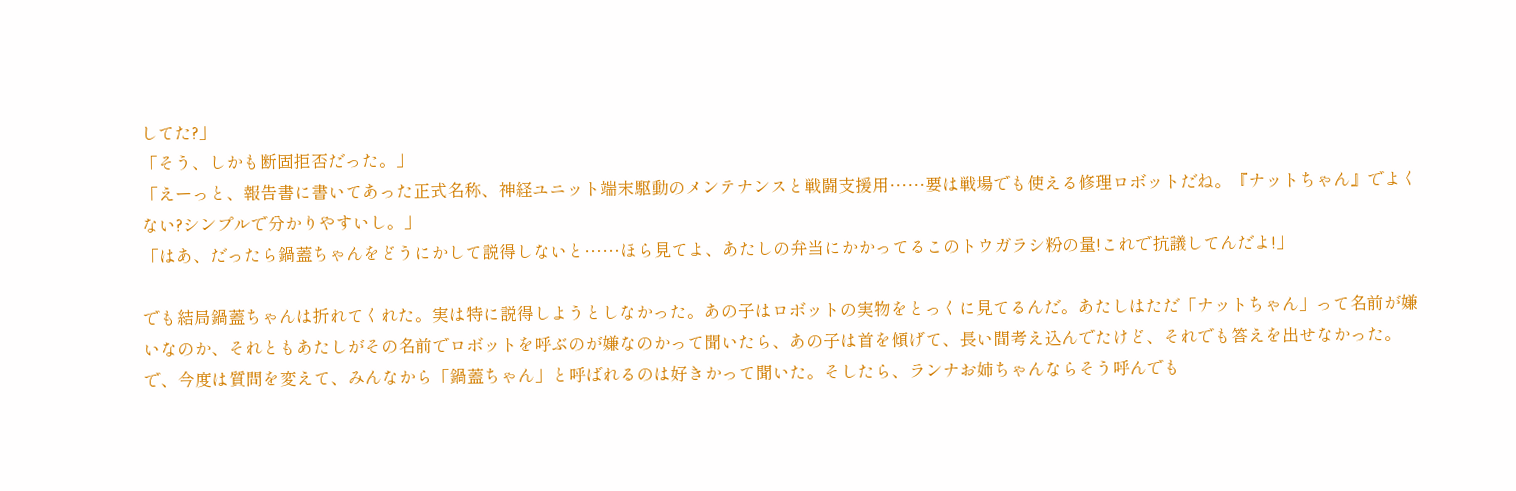してた?」
「そう、しかも断固拒否だった。」
「えーっと、報告書に書いてあった正式名称、神経ユニット端末駆動のメンテナンスと戦闘支援用……要は戦場でも使える修理ロボットだね。『ナットちゃん』でよくない?シンプルで分かりやすいし。」
「はあ、だったら鍋蓋ちゃんをどうにかして説得しないと……ほら見てよ、あたしの弁当にかかってるこのトウガラシ粉の量!これで抗議してんだよ!」

でも結局鍋蓋ちゃんは折れてくれた。実は特に説得しようとしなかった。あの子はロボットの実物をとっくに見てるんだ。あたしはただ「ナットちゃん」って名前が嫌いなのか、それともあたしがその名前でロボットを呼ぶのが嫌なのかって聞いたら、あの子は首を傾げて、長い間考え込んでたけど、それでも答えを出せなかった。で、今度は質問を変えて、みんなから「鍋蓋ちゃん」と呼ばれるのは好きかって聞いた。そしたら、ランナお姉ちゃんならそう呼んでも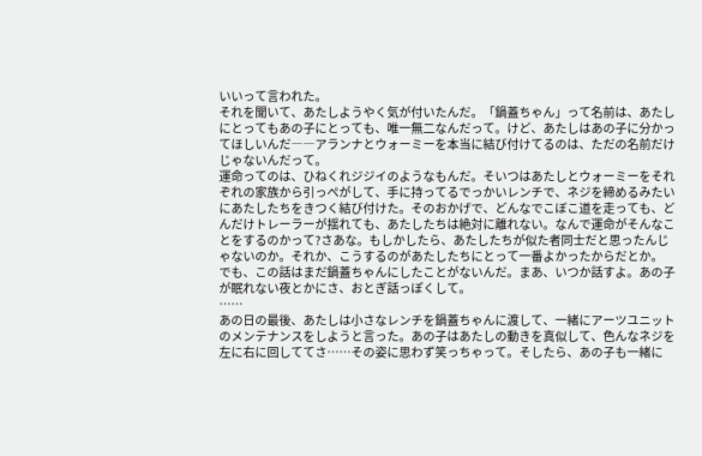いいって言われた。
それを聞いて、あたしようやく気が付いたんだ。「鍋蓋ちゃん」って名前は、あたしにとってもあの子にとっても、唯一無二なんだって。けど、あたしはあの子に分かってほしいんだ――アランナとウォーミーを本当に結び付けてるのは、ただの名前だけじゃないんだって。
運命ってのは、ひねくれジジイのようなもんだ。そいつはあたしとウォーミーをそれぞれの家族から引っぺがして、手に持ってるでっかいレンチで、ネジを締めるみたいにあたしたちをきつく結び付けた。そのおかげで、どんなでこぼこ道を走っても、どんだけトレーラーが揺れても、あたしたちは絶対に離れない。なんで運命がそんなことをするのかって?さあな。もしかしたら、あたしたちが似た者同士だと思ったんじゃないのか。それか、こうするのがあたしたちにとって一番よかったからだとか。
でも、この話はまだ鍋蓋ちゃんにしたことがないんだ。まあ、いつか話すよ。あの子が眠れない夜とかにさ、おとぎ話っぽくして。
……
あの日の最後、あたしは小さなレンチを鍋蓋ちゃんに渡して、一緒にアーツユニットのメンテナンスをしようと言った。あの子はあたしの動きを真似して、色んなネジを左に右に回しててさ……その姿に思わず笑っちゃって。そしたら、あの子も一緒に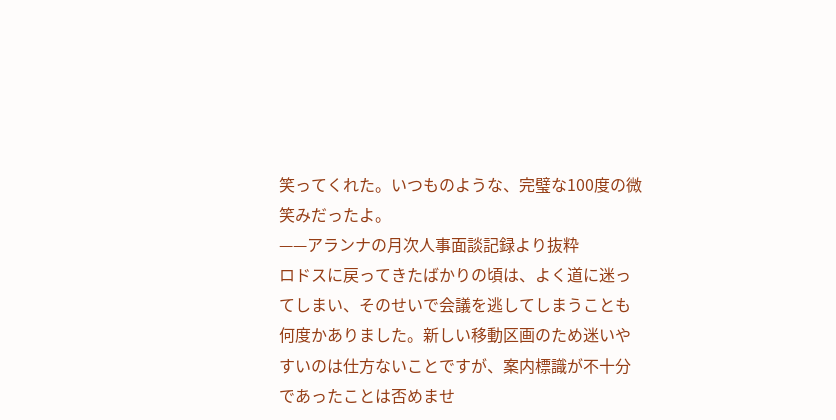笑ってくれた。いつものような、完璧な100度の微笑みだったよ。
——アランナの月次人事面談記録より抜粋
ロドスに戻ってきたばかりの頃は、よく道に迷ってしまい、そのせいで会議を逃してしまうことも何度かありました。新しい移動区画のため迷いやすいのは仕方ないことですが、案内標識が不十分であったことは否めませ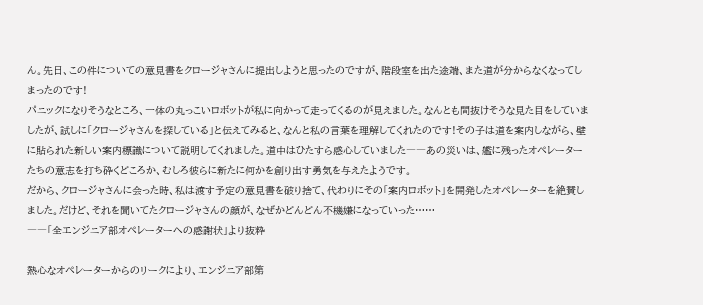ん。先日、この件についての意見書をクロージャさんに提出しようと思ったのですが、階段室を出た途端、また道が分からなくなってしまったのです!
パニックになりそうなところ、一体の丸っこいロボットが私に向かって走ってくるのが見えました。なんとも間抜けそうな見た目をしていましたが、試しに「クロージャさんを探している」と伝えてみると、なんと私の言葉を理解してくれたのです!その子は道を案内しながら、壁に貼られた新しい案内標識について説明してくれました。道中はひたすら感心していました――あの災いは、艦に残ったオペレーターたちの意志を打ち砕くどころか、むしろ彼らに新たに何かを創り出す勇気を与えたようです。
だから、クロージャさんに会った時、私は渡す予定の意見書を破り捨て、代わりにその「案内ロボット」を開発したオペレーターを絶賛しました。だけど、それを聞いてたクロージャさんの顔が、なぜかどんどん不機嫌になっていった……
――「全エンジニア部オペレーターへの感謝状」より抜粋

熱心なオペレーターからのリークにより、エンジニア部第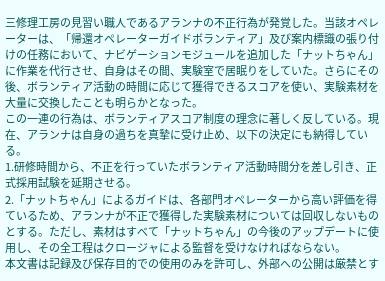三修理工房の見習い職人であるアランナの不正行為が発覚した。当該オペレーターは、「帰還オペレーターガイドボランティア」及び案内標識の張り付けの任務において、ナビゲーションモジュールを追加した「ナットちゃん」に作業を代行させ、自身はその間、実験室で居眠りをしていた。さらにその後、ボランティア活動の時間に応じて獲得できるスコアを使い、実験素材を大量に交換したことも明らかとなった。
この一連の行為は、ボランティアスコア制度の理念に著しく反している。現在、アランナは自身の過ちを真摯に受け止め、以下の決定にも納得している。
1.研修時間から、不正を行っていたボランティア活動時間分を差し引き、正式採用試験を延期させる。
2.「ナットちゃん」によるガイドは、各部門オペレーターから高い評価を得ているため、アランナが不正で獲得した実験素材については回収しないものとする。ただし、素材はすべて「ナットちゃん」の今後のアップデートに使用し、その全工程はクロージャによる監督を受けなければならない。
本文書は記録及び保存目的での使用のみを許可し、外部への公開は厳禁とす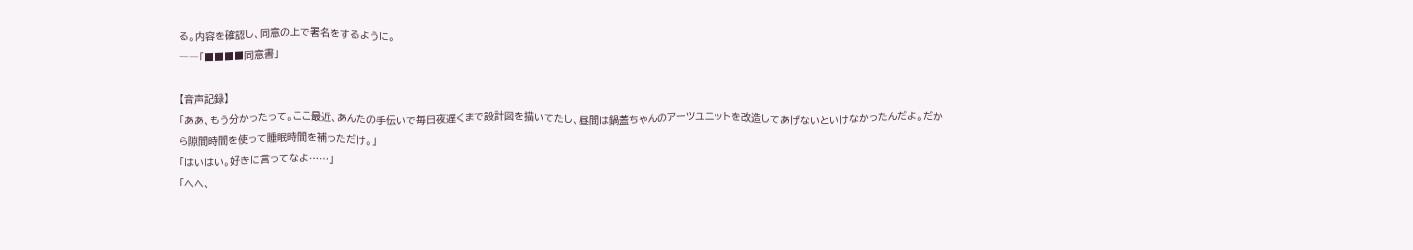る。内容を確認し、同意の上で署名をするように。
――「■■■■同意書」

【音声記録】
「ああ、もう分かったって。ここ最近、あんたの手伝いで毎日夜遅くまで設計図を描いてたし、昼間は鍋蓋ちゃんのアーツユニットを改造してあげないといけなかったんだよ。だから隙間時間を使って睡眠時間を補っただけ。」
「はいはい。好きに言ってなよ……」
「へへ、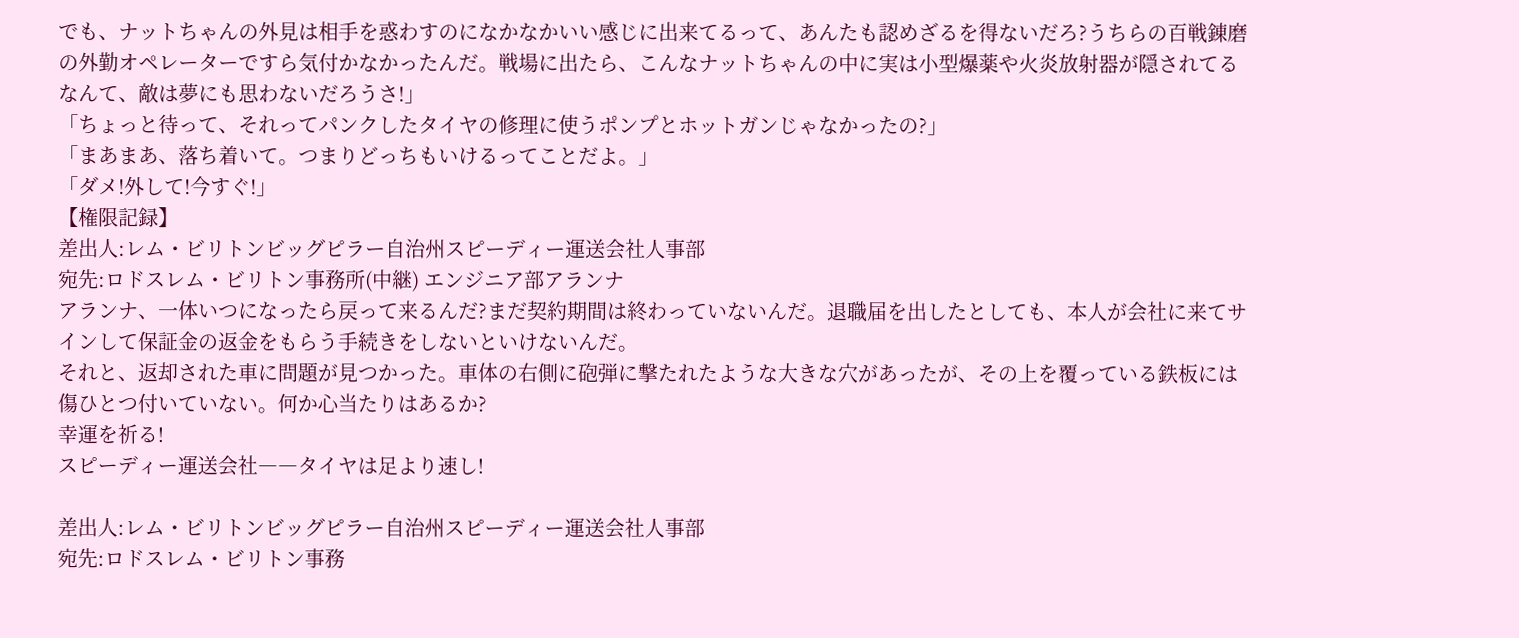でも、ナットちゃんの外見は相手を惑わすのになかなかいい感じに出来てるって、あんたも認めざるを得ないだろ?うちらの百戦錬磨の外勤オペレーターですら気付かなかったんだ。戦場に出たら、こんなナットちゃんの中に実は小型爆薬や火炎放射器が隠されてるなんて、敵は夢にも思わないだろうさ!」
「ちょっと待って、それってパンクしたタイヤの修理に使うポンプとホットガンじゃなかったの?」
「まあまあ、落ち着いて。つまりどっちもいけるってことだよ。」
「ダメ!外して!今すぐ!」
【権限記録】
差出人:レム・ビリトンビッグピラー自治州スピーディー運送会社人事部
宛先:ロドスレム・ビリトン事務所(中継) エンジニア部アランナ
アランナ、一体いつになったら戻って来るんだ?まだ契約期間は終わっていないんだ。退職届を出したとしても、本人が会社に来てサインして保証金の返金をもらう手続きをしないといけないんだ。
それと、返却された車に問題が見つかった。車体の右側に砲弾に撃たれたような大きな穴があったが、その上を覆っている鉄板には傷ひとつ付いていない。何か心当たりはあるか?
幸運を祈る!
スピーディー運送会社――タイヤは足より速し!

差出人:レム・ビリトンビッグピラー自治州スピーディー運送会社人事部
宛先:ロドスレム・ビリトン事務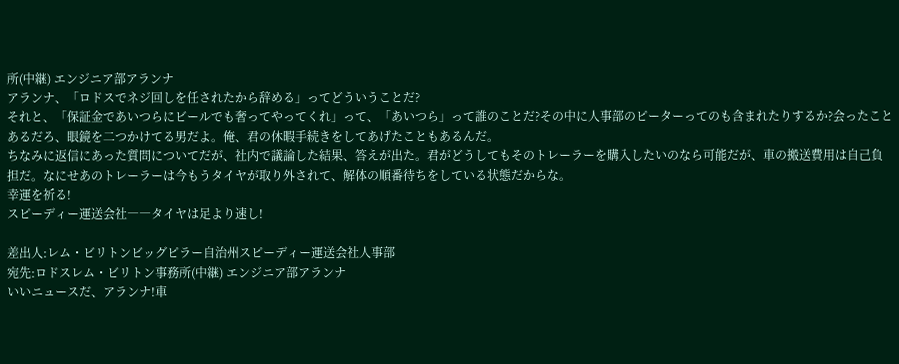所(中継) エンジニア部アランナ
アランナ、「ロドスでネジ回しを任されたから辞める」ってどういうことだ?
それと、「保証金であいつらにビールでも奢ってやってくれ」って、「あいつら」って誰のことだ?その中に人事部のピーターってのも含まれたりするか?会ったことあるだろ、眼鏡を二つかけてる男だよ。俺、君の休暇手続きをしてあげたこともあるんだ。
ちなみに返信にあった質問についてだが、社内で議論した結果、答えが出た。君がどうしてもそのトレーラーを購入したいのなら可能だが、車の搬送費用は自己負担だ。なにせあのトレーラーは今もうタイヤが取り外されて、解体の順番待ちをしている状態だからな。
幸運を祈る!
スピーディー運送会社――タイヤは足より速し!

差出人:レム・ビリトンビッグピラー自治州スピーディー運送会社人事部
宛先:ロドスレム・ビリトン事務所(中継) エンジニア部アランナ
いいニュースだ、アランナ!車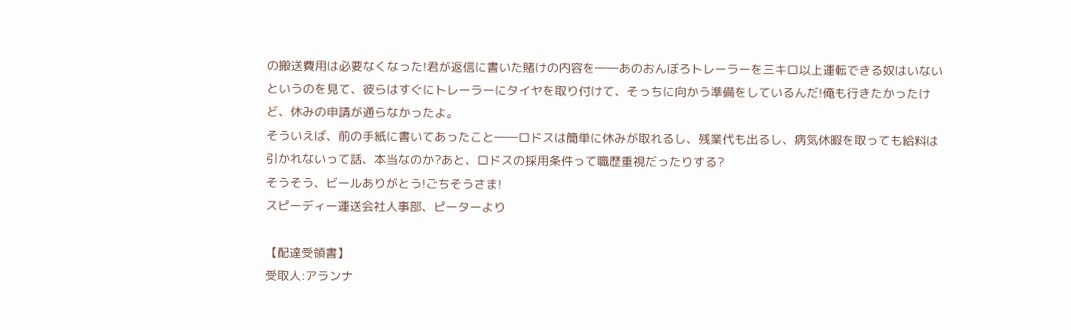の搬送費用は必要なくなった!君が返信に書いた賭けの内容を――あのおんぼろトレーラーを三キロ以上運転できる奴はいないというのを見て、彼らはすぐにトレーラーにタイヤを取り付けて、そっちに向かう準備をしているんだ!俺も行きたかったけど、休みの申請が通らなかったよ。
そういえば、前の手紙に書いてあったこと――ロドスは簡単に休みが取れるし、残業代も出るし、病気休暇を取っても給料は引かれないって話、本当なのか?あと、ロドスの採用条件って職歴重視だったりする?
そうそう、ビールありがとう!ごちそうさま!
スピーディー運送会社人事部、ピーターより

【配達受領書】
受取人:アランナ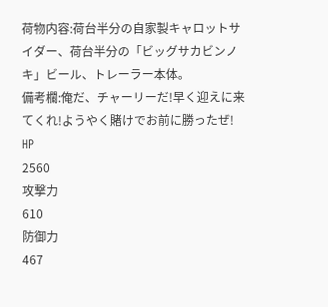荷物内容:荷台半分の自家製キャロットサイダー、荷台半分の「ビッグサカビンノキ」ビール、トレーラー本体。
備考欄:俺だ、チャーリーだ!早く迎えに来てくれ!ようやく賭けでお前に勝ったぜ!
HP
2560
攻撃力
610
防御力
467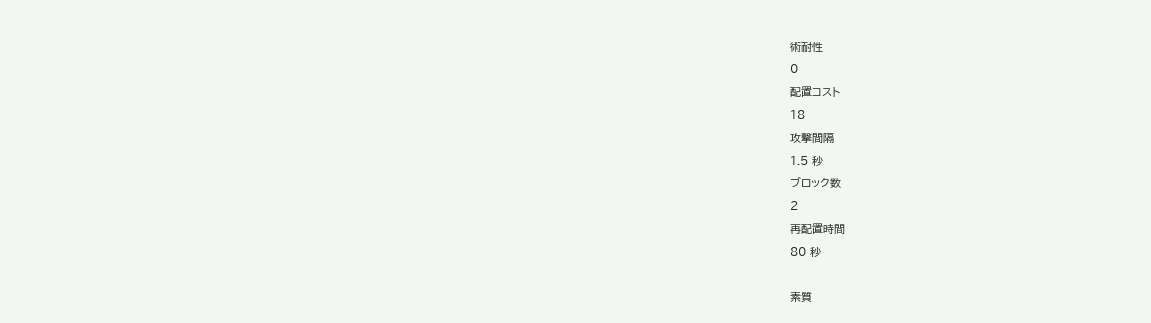術耐性
0
配置コスト
18
攻撃間隔
1.5 秒
ブロック数
2
再配置時間
80 秒

素質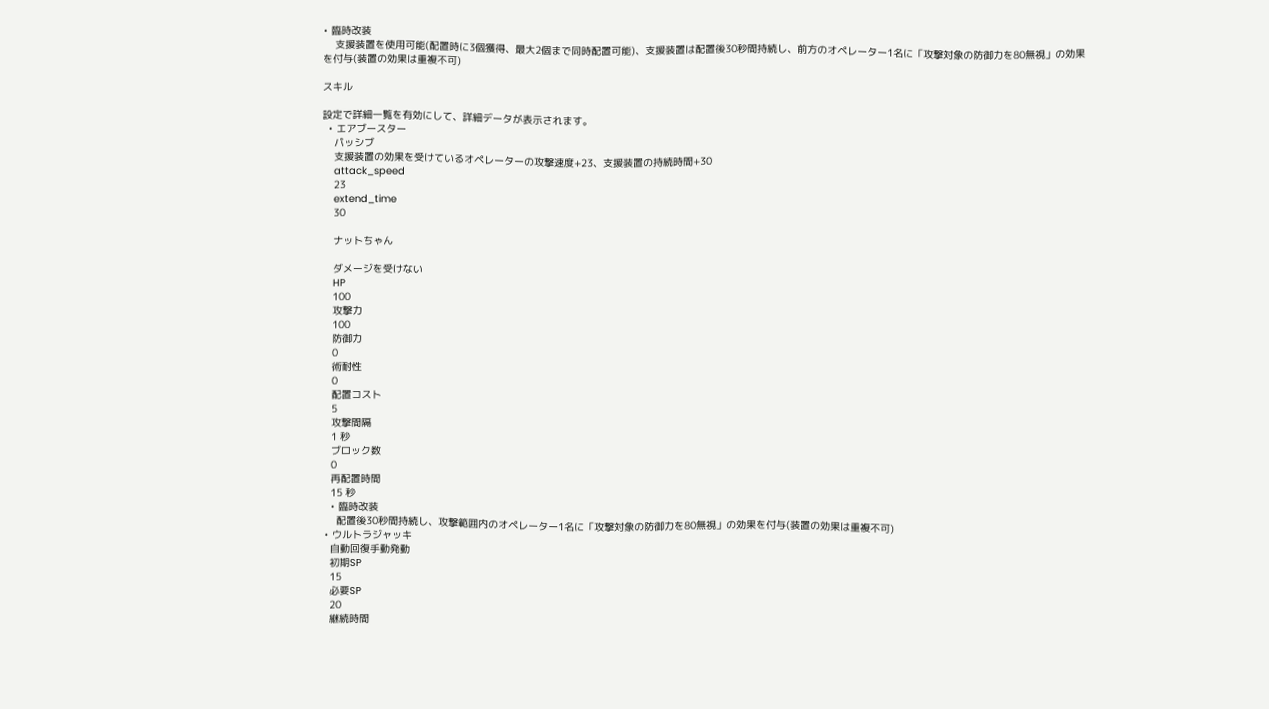• 臨時改装
    支援装置を使用可能(配置時に3個獲得、最大2個まで同時配置可能)、支援装置は配置後30秒間持続し、前方のオペレーター1名に「攻撃対象の防御力を80無視」の効果を付与(装置の効果は重複不可)

スキル

設定で詳細一覧を有効にして、詳細データが表示されます。
  • エアブースター
    パッシブ
    支援装置の効果を受けているオペレーターの攻撃速度+23、支援装置の持続時間+30
    attack_speed
    23
    extend_time
    30

    ナットちゃん

    ダメージを受けない
    HP
    100
    攻撃力
    100
    防御力
    0
    術耐性
    0
    配置コスト
    5
    攻撃間隔
    1 秒
    ブロック数
    0
    再配置時間
    15 秒
    • 臨時改装
      配置後30秒間持続し、攻撃範囲内のオペレーター1名に「攻撃対象の防御力を80無視」の効果を付与(装置の効果は重複不可)
  • ウルトラジャッキ
    自動回復手動発動
    初期SP
    15
    必要SP
    20
    継続時間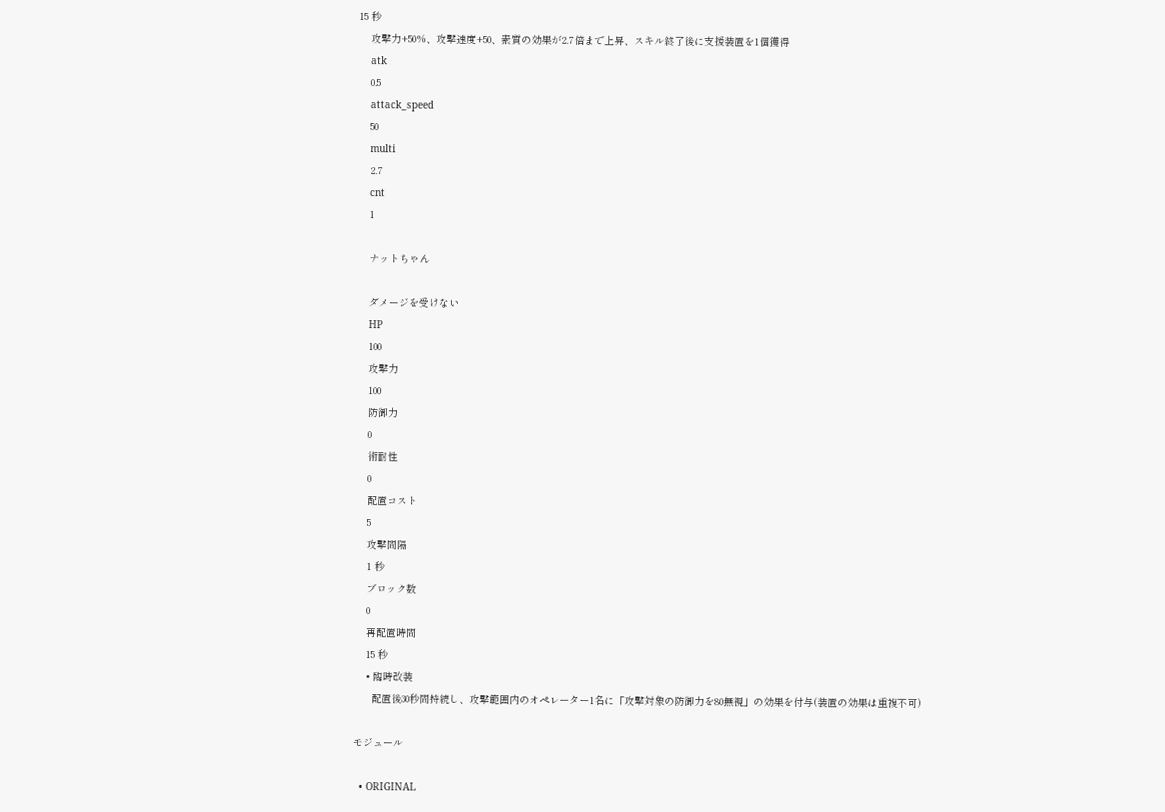15 秒
    攻撃力+50%、攻撃速度+50、素質の効果が2.7倍まで上昇、スキル終了後に支援装置を1個獲得
    atk
    0.5
    attack_speed
    50
    multi
    2.7
    cnt
    1

    ナットちゃん

    ダメージを受けない
    HP
    100
    攻撃力
    100
    防御力
    0
    術耐性
    0
    配置コスト
    5
    攻撃間隔
    1 秒
    ブロック数
    0
    再配置時間
    15 秒
    • 臨時改装
      配置後30秒間持続し、攻撃範囲内のオペレーター1名に「攻撃対象の防御力を80無視」の効果を付与(装置の効果は重複不可)

モジュール

  • ORIGINAL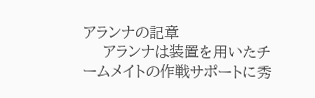アランナの記章
    アランナは装置を用いたチームメイトの作戦サポートに秀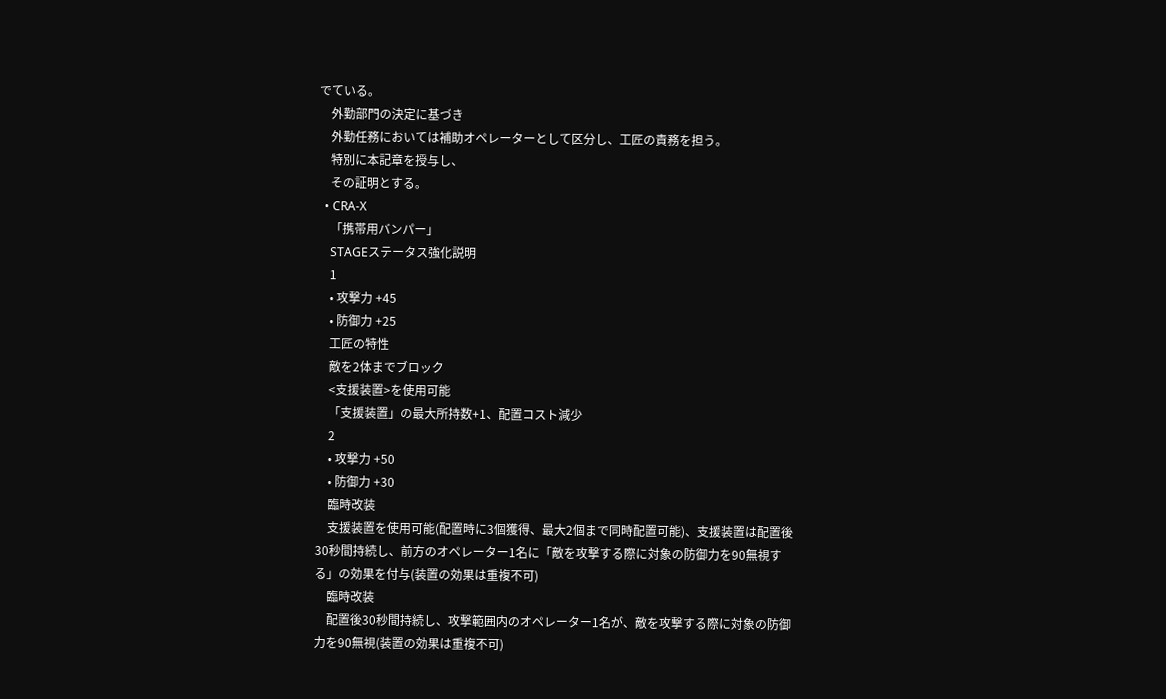でている。
    外勤部門の決定に基づき
    外勤任務においては補助オペレーターとして区分し、工匠の責務を担う。
    特別に本記章を授与し、
    その証明とする。
  • CRA-X
    「携帯用バンパー」
    STAGEステータス強化説明
    1
    • 攻撃力 +45
    • 防御力 +25
    工匠の特性
    敵を2体までブロック
    <支援装置>を使用可能
    「支援装置」の最大所持数+1、配置コスト減少
    2
    • 攻撃力 +50
    • 防御力 +30
    臨時改装
    支援装置を使用可能(配置時に3個獲得、最大2個まで同時配置可能)、支援装置は配置後30秒間持続し、前方のオペレーター1名に「敵を攻撃する際に対象の防御力を90無視する」の効果を付与(装置の効果は重複不可)
    臨時改装
    配置後30秒間持続し、攻撃範囲内のオペレーター1名が、敵を攻撃する際に対象の防御力を90無視(装置の効果は重複不可)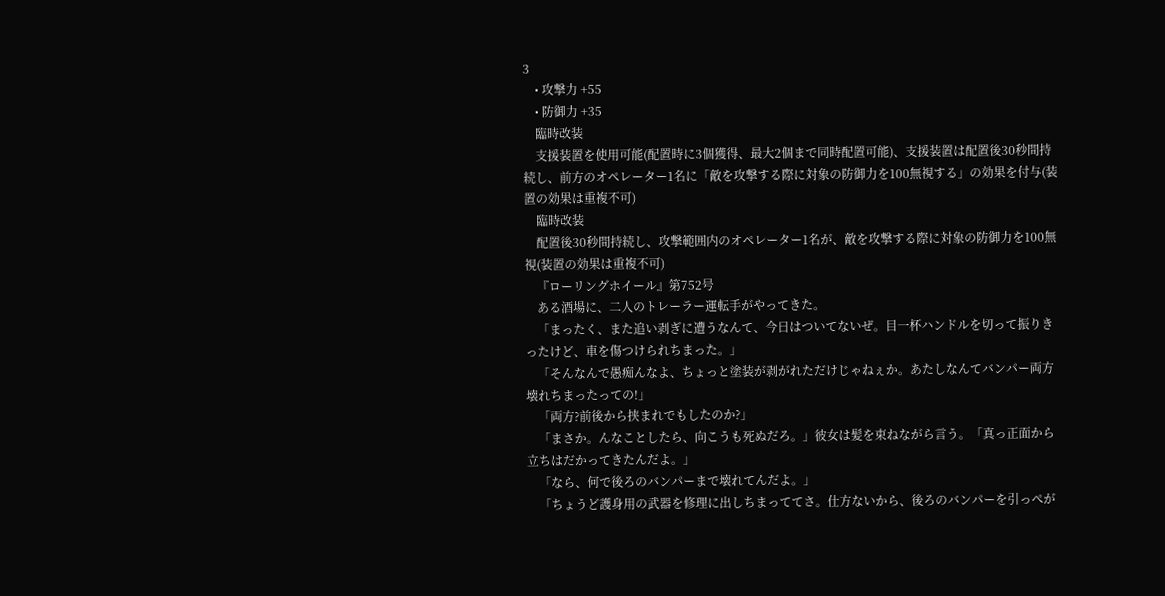3
    • 攻撃力 +55
    • 防御力 +35
    臨時改装
    支援装置を使用可能(配置時に3個獲得、最大2個まで同時配置可能)、支援装置は配置後30秒間持続し、前方のオペレーター1名に「敵を攻撃する際に対象の防御力を100無視する」の効果を付与(装置の効果は重複不可)
    臨時改装
    配置後30秒間持続し、攻撃範囲内のオペレーター1名が、敵を攻撃する際に対象の防御力を100無視(装置の効果は重複不可)
    『ローリングホイール』第752号
    ある酒場に、二人のトレーラー運転手がやってきた。
    「まったく、また追い剥ぎに遭うなんて、今日はついてないぜ。目一杯ハンドルを切って振りきったけど、車を傷つけられちまった。」
    「そんなんで愚痴んなよ、ちょっと塗装が剥がれただけじゃねぇか。あたしなんてバンパー両方壊れちまったっての!」
    「両方?前後から挟まれでもしたのか?」
    「まさか。んなことしたら、向こうも死ぬだろ。」彼女は髪を束ねながら言う。「真っ正面から立ちはだかってきたんだよ。」
    「なら、何で後ろのバンパーまで壊れてんだよ。」
    「ちょうど護身用の武器を修理に出しちまっててさ。仕方ないから、後ろのバンパーを引っぺが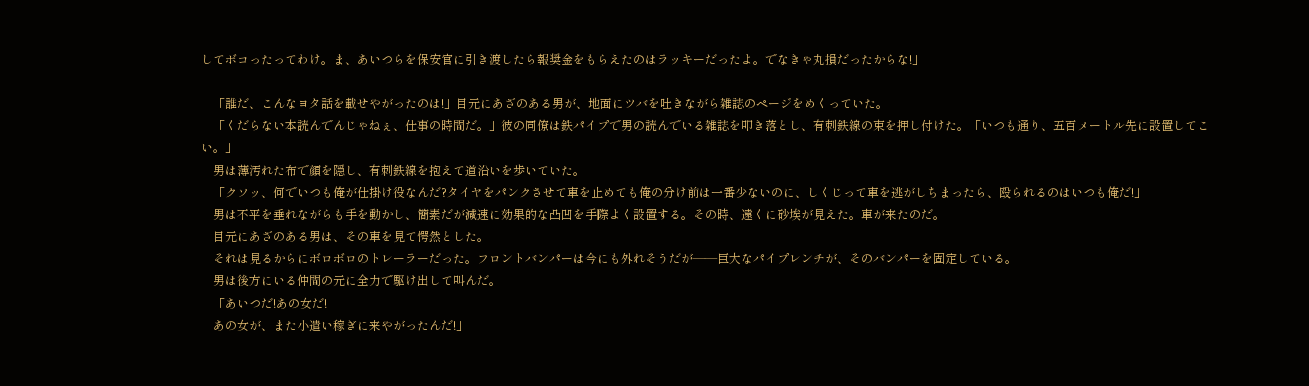してボコったってわけ。ま、あいつらを保安官に引き渡したら報奨金をもらえたのはラッキーだったよ。でなきゃ丸損だったからな!」

    「誰だ、こんなヨタ話を載せやがったのは!」目元にあざのある男が、地面にツバを吐きながら雑誌のページをめくっていた。
    「くだらない本読んでんじゃねぇ、仕事の時間だ。」彼の同僚は鉄パイプで男の読んでいる雑誌を叩き落とし、有刺鉄線の束を押し付けた。「いつも通り、五百メートル先に設置してこい。」
    男は薄汚れた布で顔を隠し、有刺鉄線を抱えて道沿いを歩いていた。
    「クソッ、何でいつも俺が仕掛け役なんだ?タイヤをパンクさせて車を止めても俺の分け前は一番少ないのに、しくじって車を逃がしちまったら、殴られるのはいつも俺だ!」
    男は不平を垂れながらも手を動かし、簡素だが減速に効果的な凸凹を手際よく設置する。その時、遠くに砂埃が見えた。車が来たのだ。
    目元にあざのある男は、その車を見て愕然とした。
    それは見るからにボロボロのトレーラーだった。フロントバンパーは今にも外れそうだが――巨大なパイプレンチが、そのバンパーを固定している。
    男は後方にいる仲間の元に全力で駆け出して叫んだ。
    「あいつだ!あの女だ!
    あの女が、また小遣い稼ぎに来やがったんだ!」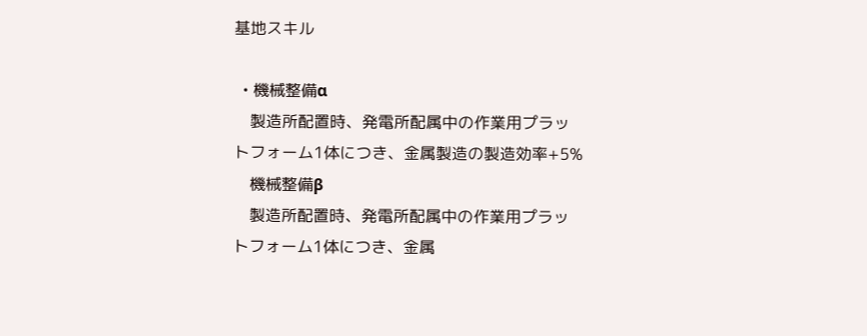基地スキル

  • 機械整備α
    製造所配置時、発電所配属中の作業用プラットフォーム1体につき、金属製造の製造効率+5%
    機械整備β
    製造所配置時、発電所配属中の作業用プラットフォーム1体につき、金属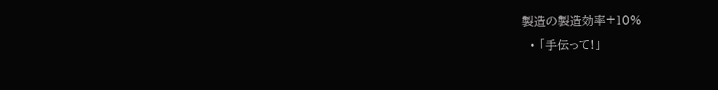製造の製造効率+10%
  • 「手伝って!」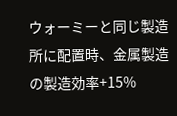ウォーミーと同じ製造所に配置時、金属製造の製造効率+15%